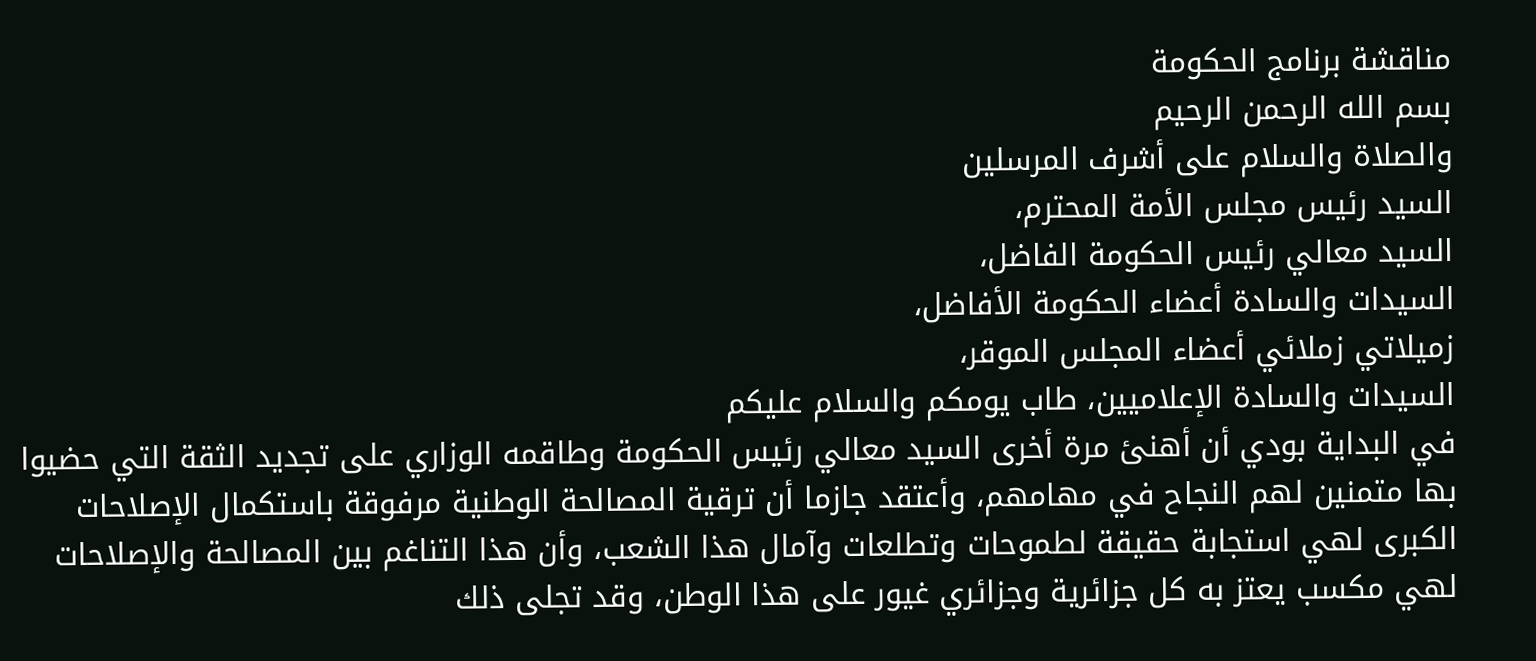مناقشة برنامج الحكومة
بسم الله الرحمن الرحيم
والصلاة والسلام على أشرف المرسلين
السيد رئيس مجلس الأمة المحترم،
السيد معالي رئيس الحكومة الفاضل،
السيدات والسادة أعضاء الحكومة الأفاضل،
زميلاتي زملائي أعضاء المجلس الموقر،
السيدات والسادة الإعلاميين، طاب يومكم والسلام عليكم
في البداية بودي أن أهنئ مرة أخرى السيد معالي رئيس الحكومة وطاقمه الوزاري على تجديد الثقة التي حضيوا بها متمنين لهم النجاح في مهامهم، وأعتقد جازما أن ترقية المصالحة الوطنية مرفوقة باستكمال الإصلاحات الكبرى لهي استجابة حقيقة لطموحات وتطلعات وآمال هذا الشعب، وأن هذا التناغم بين المصالحة والإصلاحات لهي مكسب يعتز به كل جزائرية وجزائري غيور على هذا الوطن، وقد تجلى ذلك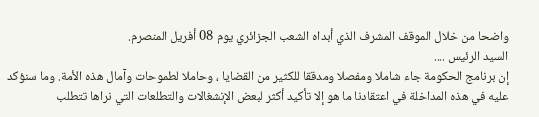واضحا من خلال الموقف المشرف الذي أبداه الشعب الجزائري يوم 08 أفريل المنصرم.
السيد الرئيس ....
إن برنامج الحكومة جاء شاملا ومفصلا ومدققا للكثير من القضايا ، وحاملا لطموحات وآمال هذه الأمة. وما سنؤكد عليه في هذه المداخلة في اعتقادنا ما هو إلا تأكيد أكثر لبعض الإنشغالات والتطلعات التي نراها تتطلب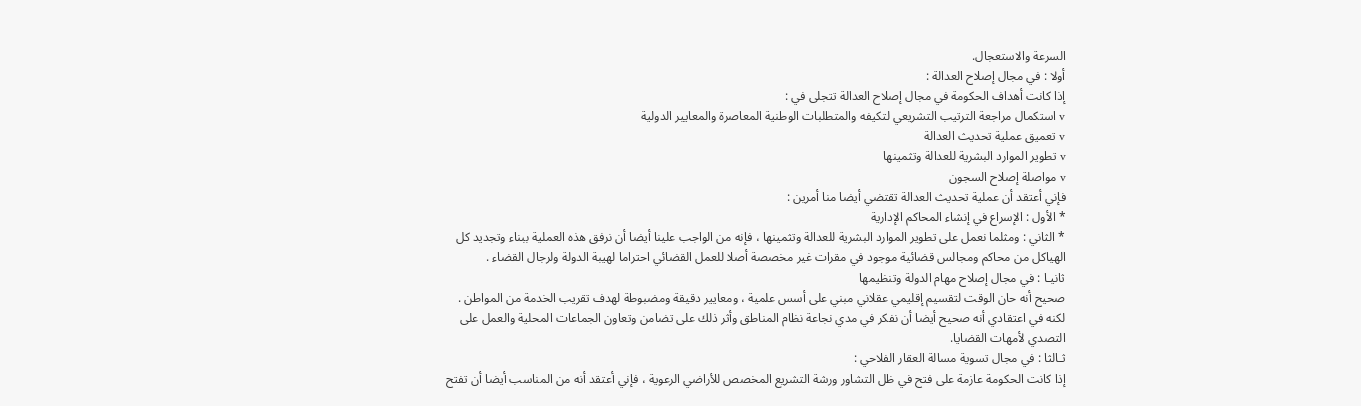السرعة والاستعجال.
أولا : في مجال إصلاح العدالة :
إذا كانت أهداف الحكومة في مجال إصلاح العدالة تتجلى في :
v استكمال مراجعة الترتيب التشريعي لتكيفه والمتطلبات الوطنية المعاصرة والمعايير الدولية
v تعميق عملية تحديث العدالة
v تطوير الموارد البشرية للعدالة وتثمينها
v مواصلة إصلاح السجون
فإني أعتقد أن عملية تحديث العدالة تقتضي أيضا منا أمرين :
* الأول : الإسراع في إنشاء المحاكم الإدارية
* الثاني : ومثلما نعمل على تطوير الموارد البشرية للعدالة وتثمينها ، فإنه من الواجب علينا أيضا أن نرفق هذه العملية ببناء وتجديد كل الهياكل من محاكم ومجالس قضائية موجود في مقرات غير مخصصة أصلا للعمل القضائي احتراما لهيبة الدولة ولرجال القضاء .
ثانيـا : في مجال إصلاح مهام الدولة وتنظيمها
صحيح أنه حان الوقت لتقسيم إقليمي عقلاني مبني على أسس علمية ، ومعايير دقيقة ومضبوطة لهدف تقريب الخدمة من المواطن .
لكنه في اعتقادي أنه صحيح أيضا أن نفكر في مدي نجاعة نظام المناطق وأثر ذلك على تضامن وتعاون الجماعات المحلية والعمل على التصدي لأمهات القضايا.
ثـالثا : في مجال تسوية مسالة العقار الفلاحي :
إذا كانت الحكومة عازمة على فتح في ظل التشاور ورشة التشريع المخصص للأراضي الرعوية ، فإني أعتقد أنه من المناسب أيضا أن تفتح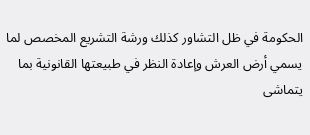الحكومة في ظل التشاور كذلك ورشة التشريع المخصص لما يسمي أرض العرش وإعادة النظر في طبيعتها القانونية بما يتماشى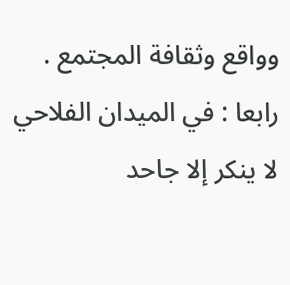وواقع وثقافة المجتمع .
رابعا : في الميدان الفلاحي
لا ينكر إلا جاحد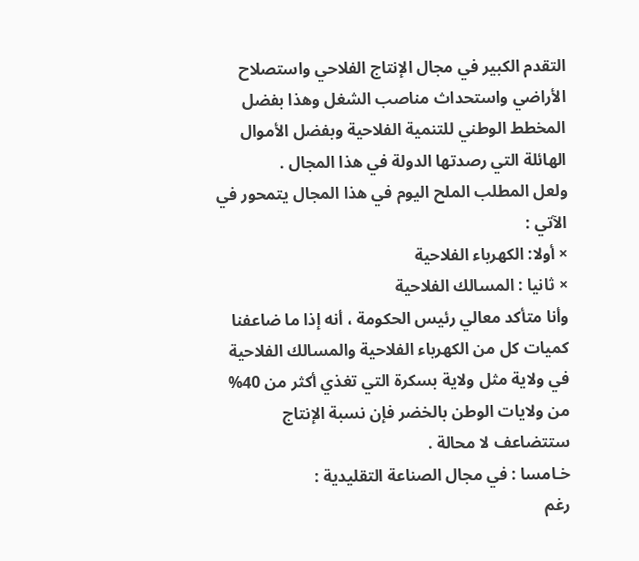التقدم الكبير في مجال الإنتاج الفلاحي واستصلاح الأراضي واستحداث مناصب الشغل وهذا بفضل المخطط الوطني للتنمية الفلاحية وبفضل الأموال الهائلة التي رصدتها الدولة في هذا المجال .
ولعل المطلب الملح اليوم في هذا المجال يتمحور في الآتي :
× أولا: الكهرباء الفلاحية
× ثانيا : المسالك الفلاحية
وأنا متأكد معالي رئيس الحكومة ، أنه إذا ما ضاعفنا كميات كل من الكهرباء الفلاحية والمسالك الفلاحية في ولاية مثل ولاية بسكرة التي تغذي أكثر من 40% من ولايات الوطن بالخضر فإن نسبة الإنتاج ستتضاعف لا محالة .
خـامسا : في مجال الصناعة التقليدية :
رغم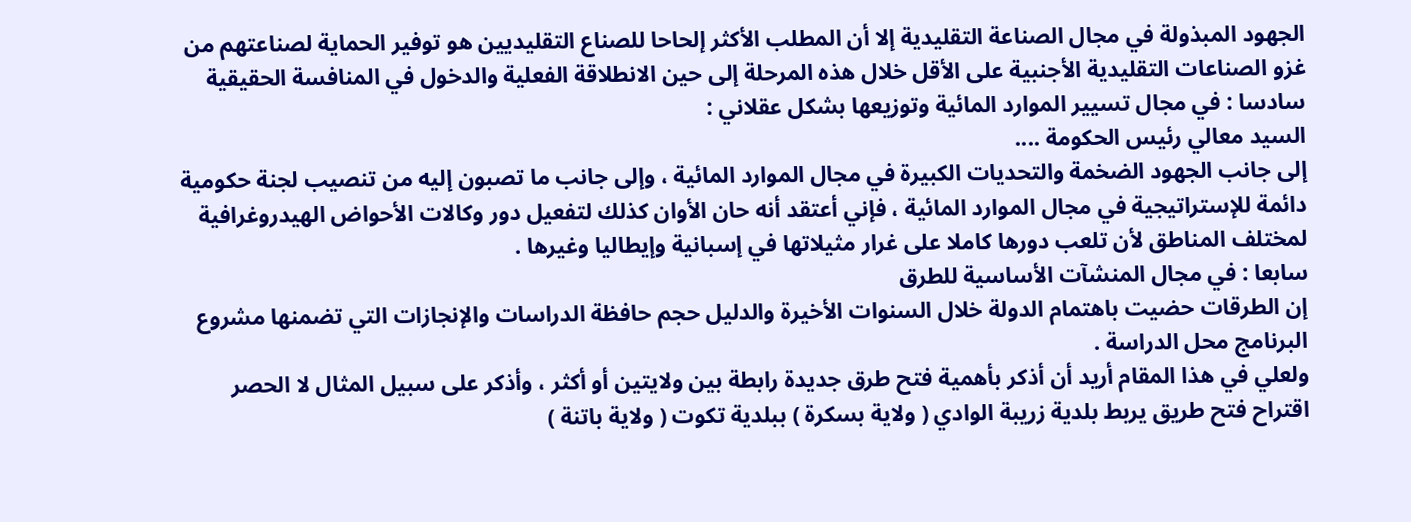الجهود المبذولة في مجال الصناعة التقليدية إلا أن المطلب الأكثر إلحاحا للصناع التقليديين هو توفير الحماية لصناعتهم من غزو الصناعات التقليدية الأجنبية على الأقل خلال هذه المرحلة إلى حين الانطلاقة الفعلية والدخول في المنافسة الحقيقية
سادسا : في مجال تسيير الموارد المائية وتوزيعها بشكل عقلاني :
السيد معالي رئيس الحكومة ....
إلى جانب الجهود الضخمة والتحديات الكبيرة في مجال الموارد المائية ، وإلى جانب ما تصبون إليه من تنصيب لجنة حكومية دائمة للإستراتيجية في مجال الموارد المائية ، فإني أعتقد أنه حان الأوان كذلك لتفعيل دور وكالات الأحواض الهيدروغرافية لمختلف المناطق لأن تلعب دورها كاملا على غرار مثيلاتها في إسبانية وإيطاليا وغيرها .
سابعا : في مجال المنشآت الأساسية للطرق
إن الطرقات حضيت باهتمام الدولة خلال السنوات الأخيرة والدليل حجم حافظة الدراسات والإنجازات التي تضمنها مشروع البرنامج محل الدراسة .
ولعلي في هذا المقام أريد أن أذكر بأهمية فتح طرق جديدة رابطة بين ولايتين أو أكثر ، وأذكر على سبيل المثال لا الحصر اقتراح فتح طريق يربط بلدية زريبة الوادي ( ولاية بسكرة ) ببلدية تكوت ( ولاية باتنة )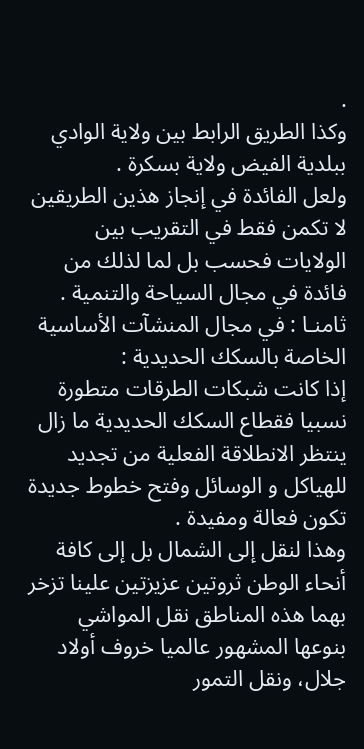.
وكذا الطريق الرابط بين ولاية الوادي ببلدية الفيض ولاية بسكرة .
ولعل الفائدة في إنجاز هذين الطريقين لا تكمن فقط في التقريب بين الولايات فحسب بل لما لذلك من فائدة في مجال السياحة والتنمية .
ثامنـا : في مجال المنشآت الأساسية الخاصة بالسكك الحديدية :
إذا كانت شبكات الطرقات متطورة نسبيا فقطاع السكك الحديدية ما زال ينتظر الانطلاقة الفعلية من تجديد للهياكل و الوسائل وفتح خطوط جديدة تكون فعالة ومفيدة .
وهذا لنقل إلى الشمال بل إلى كافة أنحاء الوطن ثروتين عزيزتين علينا تزخر بهما هذه المناطق نقل المواشي بنوعها المشهور عالميا خروف أولاد جلال، ونقل التمور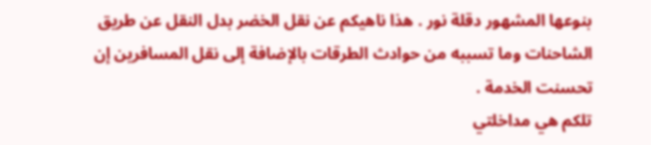بنوعها المشهور دقلة نور . هذا ناهيكم عن نقل الخضر بدل النقل عن طريق الشاحنات وما تسببه من حوادث الطرقات بالإضافة إلى نقل المسافرين إن تحسنت الخدمة .
تلكم هي مداخلتي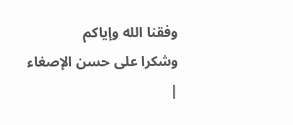وفقنا الله وإياكم
وشكرا على حسن الإصغاء
|